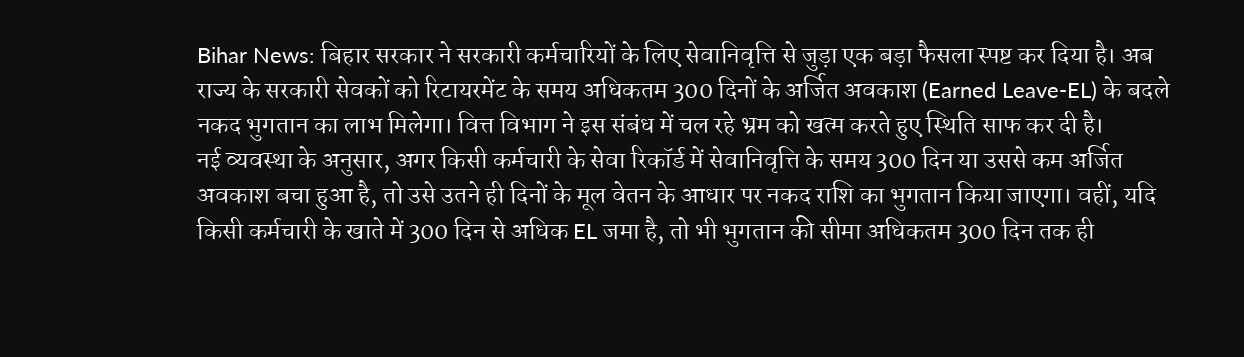Bihar News: बिहार सरकार ने सरकारी कर्मचारियों के लिए सेवानिवृत्ति से जुड़ा एक बड़ा फैसला स्पष्ट कर दिया है। अब राज्य के सरकारी सेवकों को रिटायरमेंट के समय अधिकतम 300 दिनों के अर्जित अवकाश (Earned Leave-EL) के बदले नकद भुगतान का लाभ मिलेगा। वित्त विभाग ने इस संबंध में चल रहे भ्रम को खत्म करते हुए स्थिति साफ कर दी है।
नई व्यवस्था के अनुसार, अगर किसी कर्मचारी के सेवा रिकॉर्ड में सेवानिवृत्ति के समय 300 दिन या उससे कम अर्जित अवकाश बचा हुआ है, तो उसे उतने ही दिनों के मूल वेतन के आधार पर नकद राशि का भुगतान किया जाएगा। वहीं, यदि किसी कर्मचारी के खाते में 300 दिन से अधिक EL जमा है, तो भी भुगतान की सीमा अधिकतम 300 दिन तक ही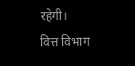रहेगी।
वित्त विभाग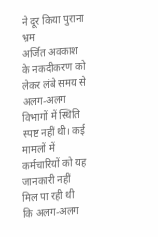ने दूर किया पुराना भ्रम
अर्जित अवकाश के नकदीकरण को लेकर लंबे समय से अलग-अलग विभागों में स्थिति स्पष्ट नहीं थी। कई मामलों में कर्मचारियों को यह जानकारी नहीं मिल पा रही थी कि अलग-अलग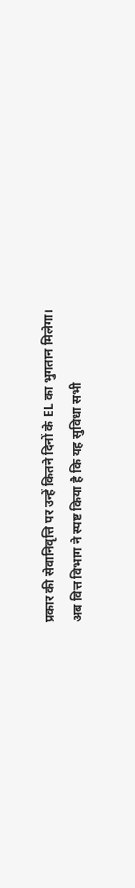प्रकार की सेवानिवृत्ति पर उन्हें कितने दिनों के EL का भुगतान मिलेगा।
अब वित्त विभाग ने स्पष्ट किया है कि यह सुविधा सभी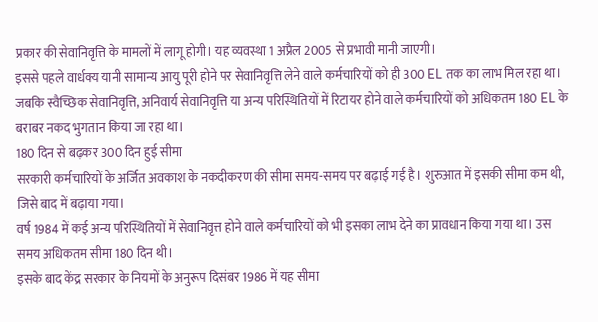प्रकार की सेवानिवृत्ति के मामलों में लागू होगी। यह व्यवस्था 1 अप्रैल 2005 से प्रभावी मानी जाएगी।
इससे पहले वार्धक्य यानी सामान्य आयु पूरी होने पर सेवानिवृत्ति लेने वाले कर्मचारियों को ही 300 EL तक का लाभ मिल रहा था। जबकि स्वैच्छिक सेवानिवृत्ति, अनिवार्य सेवानिवृत्ति या अन्य परिस्थितियों में रिटायर होने वाले कर्मचारियों को अधिकतम 180 EL के बराबर नकद भुगतान किया जा रहा था।
180 दिन से बढ़कर 300 दिन हुई सीमा
सरकारी कर्मचारियों के अर्जित अवकाश के नकदीकरण की सीमा समय-समय पर बढ़ाई गई है। शुरुआत में इसकी सीमा कम थी, जिसे बाद में बढ़ाया गया।
वर्ष 1984 में कई अन्य परिस्थितियों में सेवानिवृत्त होने वाले कर्मचारियों को भी इसका लाभ देने का प्रावधान किया गया था। उस समय अधिकतम सीमा 180 दिन थी।
इसके बाद केंद्र सरकार के नियमों के अनुरूप दिसंबर 1986 में यह सीमा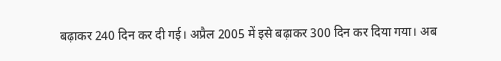बढ़ाकर 240 दिन कर दी गई। अप्रैल 2005 में इसे बढ़ाकर 300 दिन कर दिया गया। अब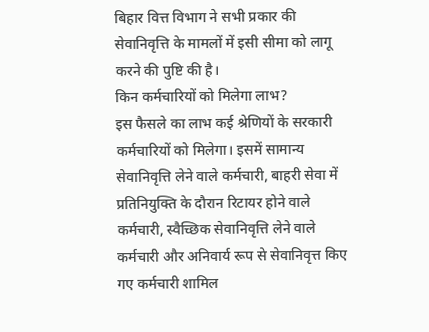बिहार वित्त विभाग ने सभी प्रकार की सेवानिवृत्ति के मामलों में इसी सीमा को लागू करने की पुष्टि की है।
किन कर्मचारियों को मिलेगा लाभ?
इस फैसले का लाभ कई श्रेणियों के सरकारी कर्मचारियों को मिलेगा। इसमें सामान्य सेवानिवृत्ति लेने वाले कर्मचारी, बाहरी सेवा में प्रतिनियुक्ति के दौरान रिटायर होने वाले कर्मचारी, स्वैच्छिक सेवानिवृत्ति लेने वाले कर्मचारी और अनिवार्य रूप से सेवानिवृत्त किए गए कर्मचारी शामिल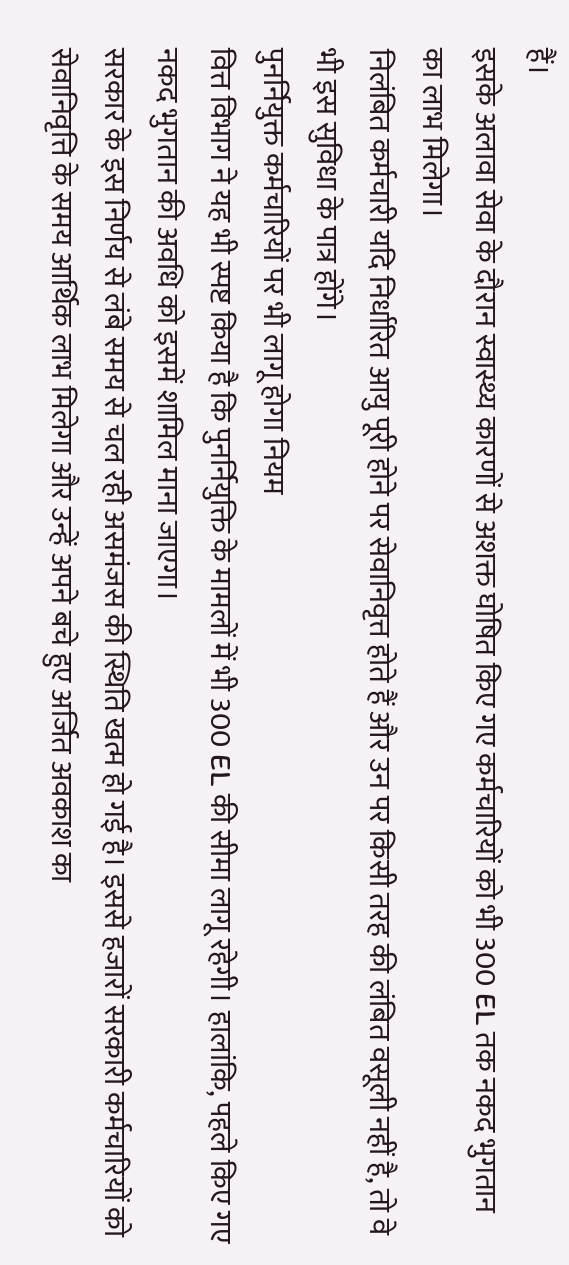हैं।
इसके अलावा सेवा के दौरान स्वास्थ्य कारणों से अशक्त घोषित किए गए कर्मचारियों को भी 300 EL तक नकद भुगतान का लाभ मिलेगा।
निलंबित कर्मचारी यदि निर्धारित आयु पूरी होने पर सेवानिवृत्त होते हैं और उन पर किसी तरह की लंबित वसूली नहीं है, तो वे भी इस सुविधा के पात्र होंगे।
पुनर्नियुक्त कर्मचारियों पर भी लागू होगा नियम
वित्त विभाग ने यह भी स्पष्ट किया है कि पुनर्नियुक्ति के मामलों में भी 300 EL की सीमा लागू रहेगी। हालांकि, पहले किए गए नकद भुगतान की अवधि को इसमें शामिल माना जाएगा।
सरकार के इस निर्णय से लंबे समय से चल रही असमंजस की स्थिति खत्म हो गई है। इससे हजारों सरकारी कर्मचारियों को सेवानिवृत्ति के समय आर्थिक लाभ मिलेगा और उन्हें अपने बचे हुए अर्जित अवकाश का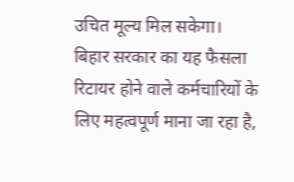उचित मूल्य मिल सकेगा।
बिहार सरकार का यह फैसला रिटायर होने वाले कर्मचारियों के लिए महत्वपूर्ण माना जा रहा है,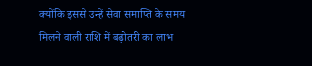क्योंकि इससे उन्हें सेवा समाप्ति के समय मिलने वाली राशि में बढ़ोतरी का लाभ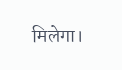मिलेगा।